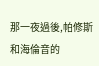那一夜過後,帕修斯和海倫音的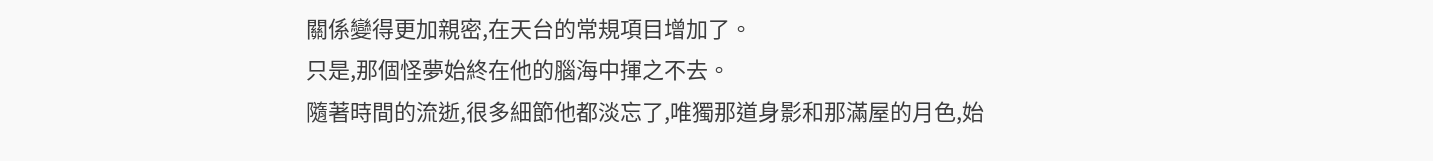關係變得更加親密,在天台的常規項目增加了。
只是,那個怪夢始終在他的腦海中揮之不去。
隨著時間的流逝,很多細節他都淡忘了,唯獨那道身影和那滿屋的月色,始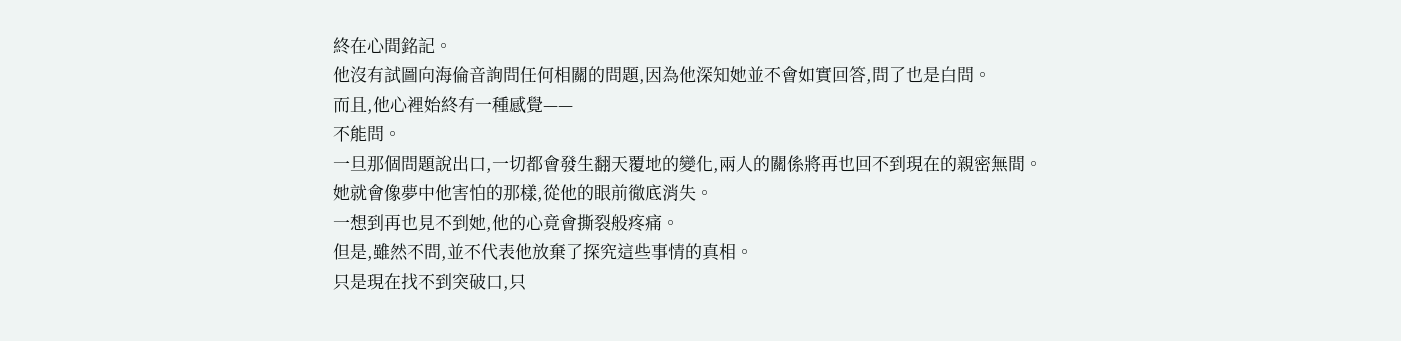終在心間銘記。
他沒有試圖向海倫音詢問任何相關的問題,因為他深知她並不會如實回答,問了也是白問。
而且,他心裡始終有一種感覺——
不能問。
一旦那個問題說出口,一切都會發生翻天覆地的變化,兩人的關係將再也回不到現在的親密無間。
她就會像夢中他害怕的那樣,從他的眼前徹底消失。
一想到再也見不到她,他的心竟會撕裂般疼痛。
但是,雖然不問,並不代表他放棄了探究這些事情的真相。
只是現在找不到突破口,只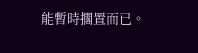能暫時擱置而已。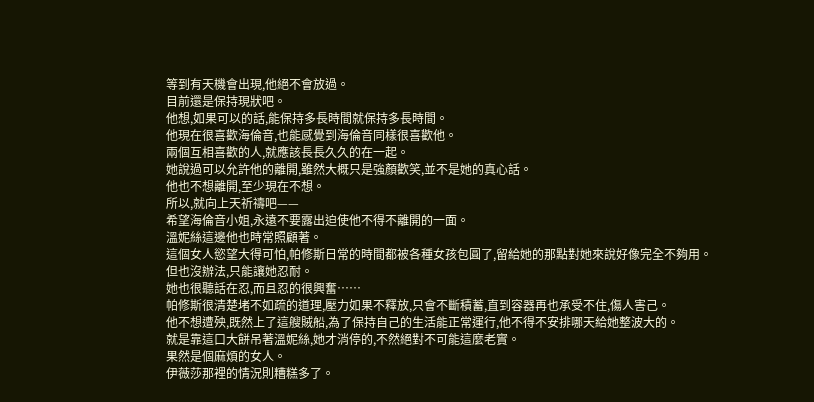等到有天機會出現,他絕不會放過。
目前還是保持現狀吧。
他想,如果可以的話,能保持多長時間就保持多長時間。
他現在很喜歡海倫音,也能感覺到海倫音同樣很喜歡他。
兩個互相喜歡的人,就應該長長久久的在一起。
她說過可以允許他的離開,雖然大概只是強顏歡笑,並不是她的真心話。
他也不想離開,至少現在不想。
所以,就向上天祈禱吧——
希望海倫音小姐,永遠不要露出迫使他不得不離開的一面。
溫妮絲這邊他也時常照顧著。
這個女人慾望大得可怕,帕修斯日常的時間都被各種女孩包圓了,留給她的那點對她來說好像完全不夠用。
但也沒辦法,只能讓她忍耐。
她也很聽話在忍,而且忍的很興奮……
帕修斯很清楚堵不如疏的道理,壓力如果不釋放,只會不斷積蓄,直到容器再也承受不住,傷人害己。
他不想遭殃,既然上了這艘賊船,為了保持自己的生活能正常運行,他不得不安排哪天給她整波大的。
就是靠這口大餅吊著溫妮絲,她才消停的,不然絕對不可能這麼老實。
果然是個麻煩的女人。
伊薇莎那裡的情況則糟糕多了。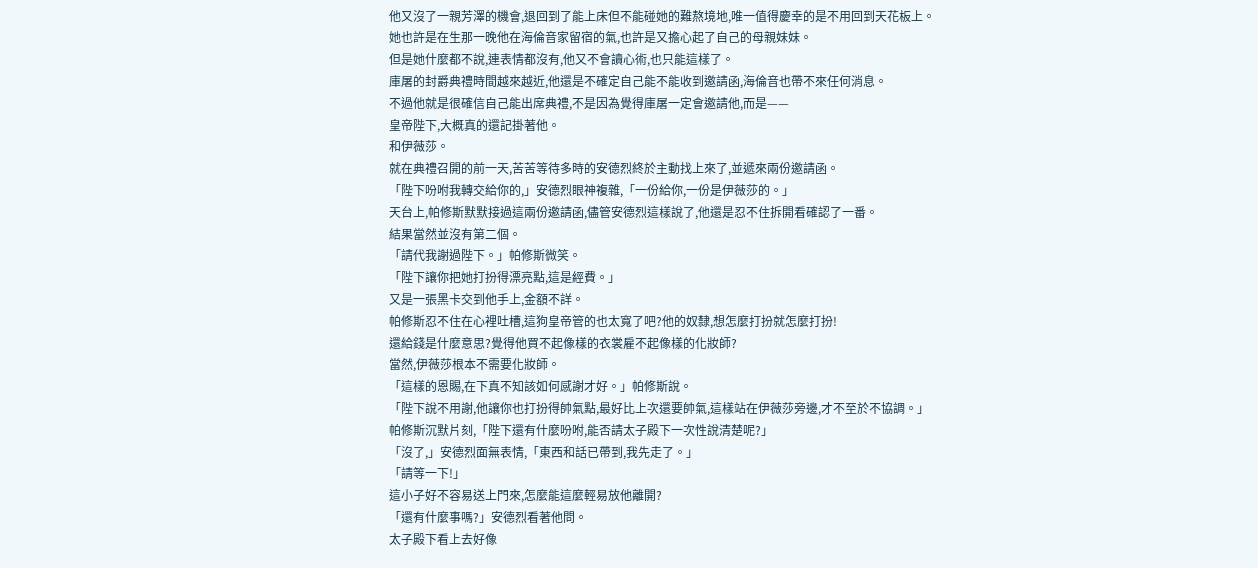他又沒了一親芳澤的機會,退回到了能上床但不能碰她的難熬境地,唯一值得慶幸的是不用回到天花板上。
她也許是在生那一晚他在海倫音家留宿的氣,也許是又擔心起了自己的母親妹妹。
但是她什麼都不說,連表情都沒有,他又不會讀心術,也只能這樣了。
庫屠的封爵典禮時間越來越近,他還是不確定自己能不能收到邀請函,海倫音也帶不來任何消息。
不過他就是很確信自己能出席典禮,不是因為覺得庫屠一定會邀請他,而是——
皇帝陛下,大概真的還記掛著他。
和伊薇莎。
就在典禮召開的前一天,苦苦等待多時的安德烈終於主動找上來了,並遞來兩份邀請函。
「陛下吩咐我轉交給你的,」安德烈眼神複雜,「一份給你,一份是伊薇莎的。」
天台上,帕修斯默默接過這兩份邀請函,儘管安德烈這樣說了,他還是忍不住拆開看確認了一番。
結果當然並沒有第二個。
「請代我謝過陛下。」帕修斯微笑。
「陛下讓你把她打扮得漂亮點,這是經費。」
又是一張黑卡交到他手上,金額不詳。
帕修斯忍不住在心裡吐槽,這狗皇帝管的也太寬了吧?他的奴隸,想怎麼打扮就怎麼打扮!
還給錢是什麼意思?覺得他買不起像樣的衣裳雇不起像樣的化妝師?
當然,伊薇莎根本不需要化妝師。
「這樣的恩賜,在下真不知該如何感謝才好。」帕修斯說。
「陛下說不用謝,他讓你也打扮得帥氣點,最好比上次還要帥氣,這樣站在伊薇莎旁邊,才不至於不協調。」
帕修斯沉默片刻,「陛下還有什麼吩咐,能否請太子殿下一次性說清楚呢?」
「沒了,」安德烈面無表情,「東西和話已帶到,我先走了。」
「請等一下!」
這小子好不容易送上門來,怎麼能這麼輕易放他離開?
「還有什麼事嗎?」安德烈看著他問。
太子殿下看上去好像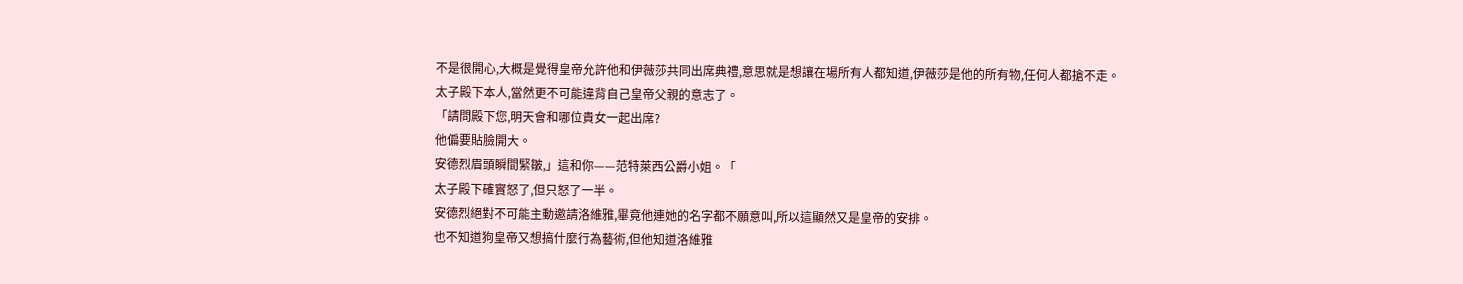不是很開心,大概是覺得皇帝允許他和伊薇莎共同出席典禮,意思就是想讓在場所有人都知道,伊薇莎是他的所有物,任何人都搶不走。
太子殿下本人,當然更不可能違背自己皇帝父親的意志了。
「請問殿下您,明天會和哪位貴女一起出席?
他偏要貼臉開大。
安德烈眉頭瞬間緊皺,」這和你——范特萊西公爵小姐。「
太子殿下確實怒了,但只怒了一半。
安德烈絕對不可能主動邀請洛維雅,畢竟他連她的名字都不願意叫,所以這顯然又是皇帝的安排。
也不知道狗皇帝又想搞什麼行為藝術,但他知道洛維雅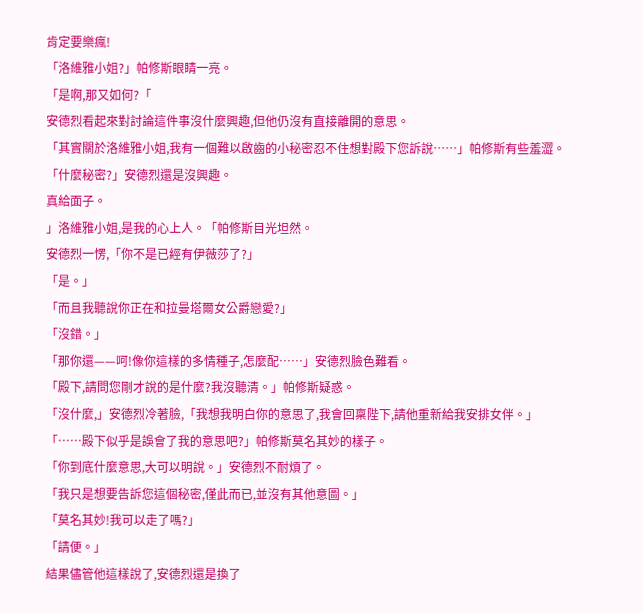肯定要樂瘋!
「洛維雅小姐?」帕修斯眼睛一亮。
「是啊,那又如何?「
安德烈看起來對討論這件事沒什麼興趣,但他仍沒有直接離開的意思。
「其實關於洛維雅小姐,我有一個難以啟齒的小秘密忍不住想對殿下您訴說……」帕修斯有些羞澀。
「什麼秘密?」安德烈還是沒興趣。
真給面子。
」洛維雅小姐,是我的心上人。「帕修斯目光坦然。
安德烈一愣,「你不是已經有伊薇莎了?」
「是。」
「而且我聽說你正在和拉曼塔爾女公爵戀愛?」
「沒錯。」
「那你還——呵!像你這樣的多情種子,怎麼配……」安德烈臉色難看。
「殿下,請問您剛才說的是什麼?我沒聽清。」帕修斯疑惑。
「沒什麼,」安德烈冷著臉,「我想我明白你的意思了,我會回稟陛下,請他重新給我安排女伴。」
「……殿下似乎是誤會了我的意思吧?」帕修斯莫名其妙的樣子。
「你到底什麼意思,大可以明說。」安德烈不耐煩了。
「我只是想要告訴您這個秘密,僅此而已,並沒有其他意圖。」
「莫名其妙!我可以走了嗎?」
「請便。」
結果儘管他這樣說了,安德烈還是換了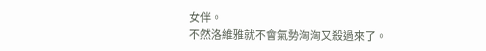女伴。
不然洛維雅就不會氣勢洶洶又殺過來了。